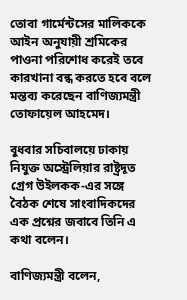তোবা গার্মেন্টসের মালিককে আইন অনুযায়ী শ্রমিকের পাওনা পরিশোধ করেই তবে কারখানা বন্ধ করতে হবে বলে মন্তব্য করেছেন বাণিজ্যমন্ত্রী তোফায়েল আহমেদ।

বুধবার সচিবালয়ে ঢাকায় নিযুক্ত অস্ট্রেলিয়ার রাষ্ট্রদূত গ্রেগ উইলকক-এর সঙ্গে বৈঠক শেষে সাংবাদিকদের এক প্রশ্নের জবাবে তিনি এ কথা বলেন।

বাণিজ্যমন্ত্রী বলেন,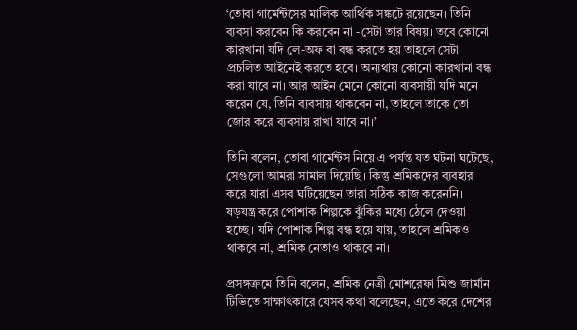‘তোবা গার্মেন্টসের মালিক আর্থিক সঙ্কটে রয়েছেন। তিনি ব্যবসা করবেন কি করবেন না -সেটা তার বিষয়। তবে কোনো কারখানা যদি লে-অফ বা বন্ধ করতে হয় তাহলে সেটা প্রচলিত আইনেই করতে হবে। অন্যথায় কোনো কারখানা বন্ধ করা যাবে না। আর আইন মেনে কোনো ব্যবসায়ী যদি মনে করেন যে, তিনি ব্যবসায় থাকবেন না, তাহলে তাকে তো জোর করে ব্যবসায় রাখা যাবে না।’

তিনি বলেন, তোবা গার্মেন্টস নিয়ে এ পর্যন্ত যত ঘটনা ঘটেছে, সেগুলো আমরা সামাল দিয়েছি। কিন্তু শ্রমিকদের ব্যবহার করে যারা এসব ঘটিয়েছেন তারা সঠিক কাজ করেননি। ষড়যন্ত্র করে পোশাক শিল্পকে ঝুঁকির মধ্যে ঠেলে দেওয়া হচ্ছে। যদি পোশাক শিল্প বন্ধ হয়ে যায়, তাহলে শ্রমিকও থাকবে না, শ্রমিক নেতাও থাকবে না।

প্রসঙ্গক্রমে তিনি বলেন, শ্রমিক নেত্রী মোশরেফা মিশু জার্মান টিভিতে সাক্ষাৎকারে যেসব কথা বলেছেন, এতে করে দেশের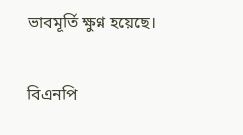ভাবমূর্তি ক্ষুণ্ন হয়েছে।

বিএনপি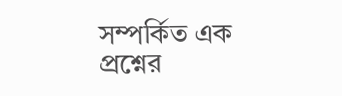সম্পর্কিত এক প্রশ্নের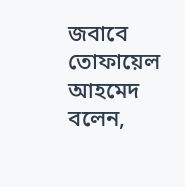জবাবে তোফায়েল আহমেদ বলেন,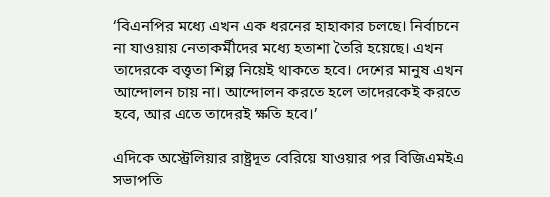‘বিএনপির মধ্যে এখন এক ধরনের হাহাকার চলছে। নির্বাচনে না যাওয়ায় নেতাকর্মীদের মধ্যে হতাশা তৈরি হয়েছে। এখন তাদেরকে বত্তৃতা শিল্প নিয়েই থাকতে হবে। দেশের মানুষ এখন আন্দোলন চায় না। আন্দোলন করতে হলে তাদেরকেই করতে হবে, আর এতে তাদেরই ক্ষতি হবে।’

এদিকে অস্ট্রেলিয়ার রাষ্ট্রদূত বেরিয়ে যাওয়ার পর বিজিএমইএ সভাপতি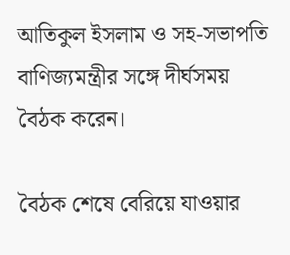আতিকুল ইসলাম ও সহ-সভাপতি বাণিজ্যমন্ত্রীর সঙ্গে দীর্ঘসময় বৈঠক করেন।

বৈঠক শেষে বেরিয়ে যাওয়ার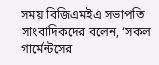সময় বিজিএমইএ সভাপতি সাংবাদিকদের বলেন, ‘সকল গার্মেন্টসের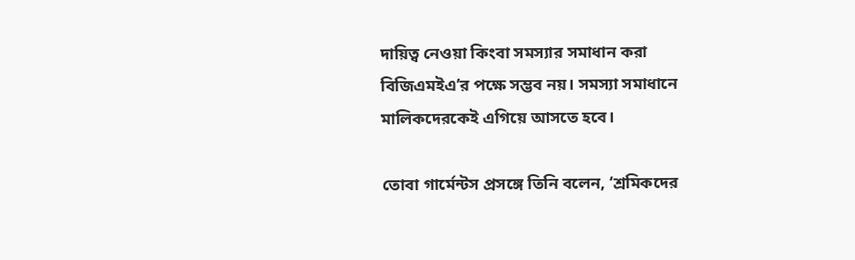দায়িত্ব নেওয়া কিংবা সমস্যার সমাধান করা বিজিএমইএ’র পক্ষে সম্ভব নয়। সমস্যা সমাধানে মালিকদেরকেই এগিয়ে আসতে হবে।

তোবা গার্মেন্টস প্রসঙ্গে তিনি বলেন, ‘শ্রমিকদের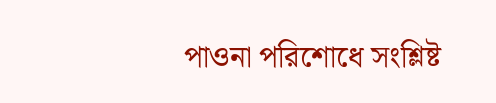পাওনা পরিশোধে সংশ্লিষ্ট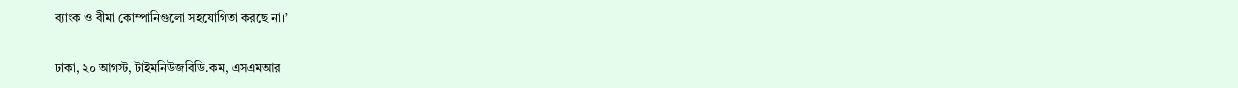ব্যাংক ও বীমা কোম্পানিগুলো সহযোগিতা করছে না।’

ঢাকা, ২০ আগস্ট, টাইমনিউজবিডি.কম, এসএমআর